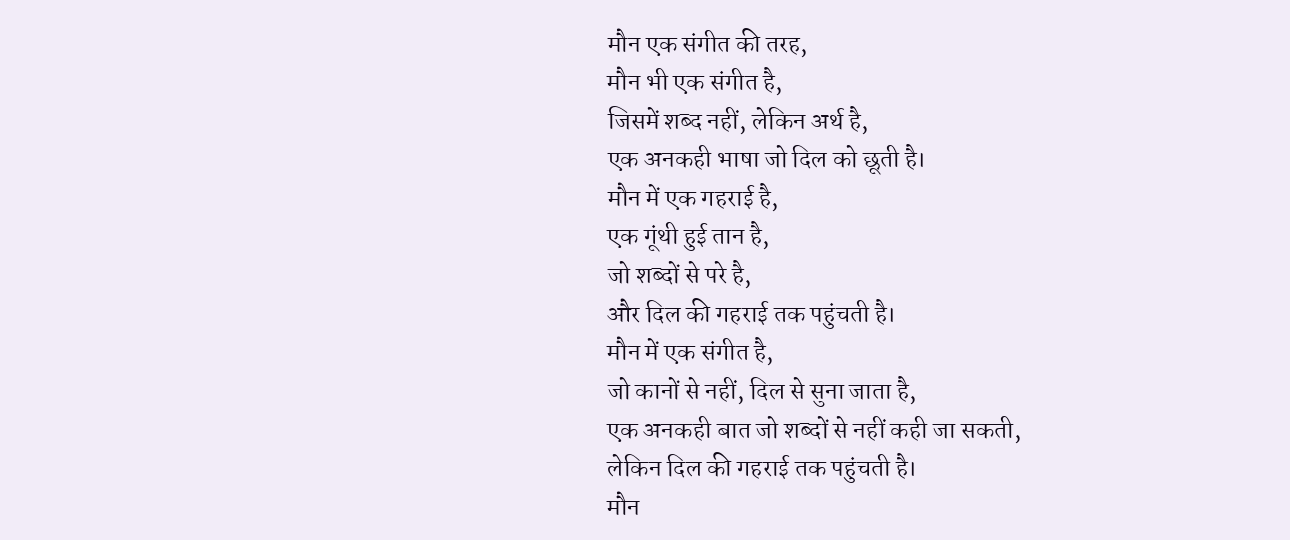मौन एक संगीत की तरह,
मौन भी एक संगीत है,
जिसमें शब्द नहीं, लेकिन अर्थ है,
एक अनकही भाषा जो दिल को छूती है।
मौन में एक गहराई है,
एक गूंथी हुई तान है,
जो शब्दों से परे है,
और दिल की गहराई तक पहुंचती है।
मौन में एक संगीत है,
जो कानों से नहीं, दिल से सुना जाता है,
एक अनकही बात जो शब्दों से नहीं कही जा सकती,
लेकिन दिल की गहराई तक पहुंचती है।
मौन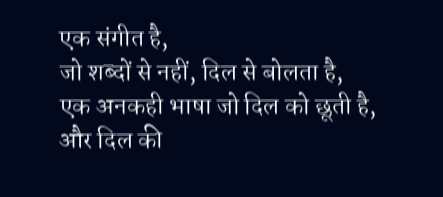एक संगीत है,
जो शब्दों से नहीं, दिल से बोलता है,
एक अनकही भाषा जो दिल को छूती है,
और दिल की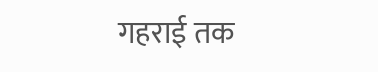गहराई तक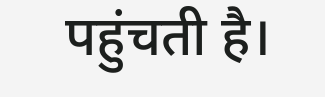पहुंचती है।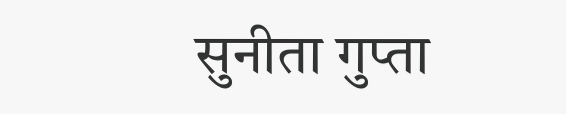सुनीता गुप्ता